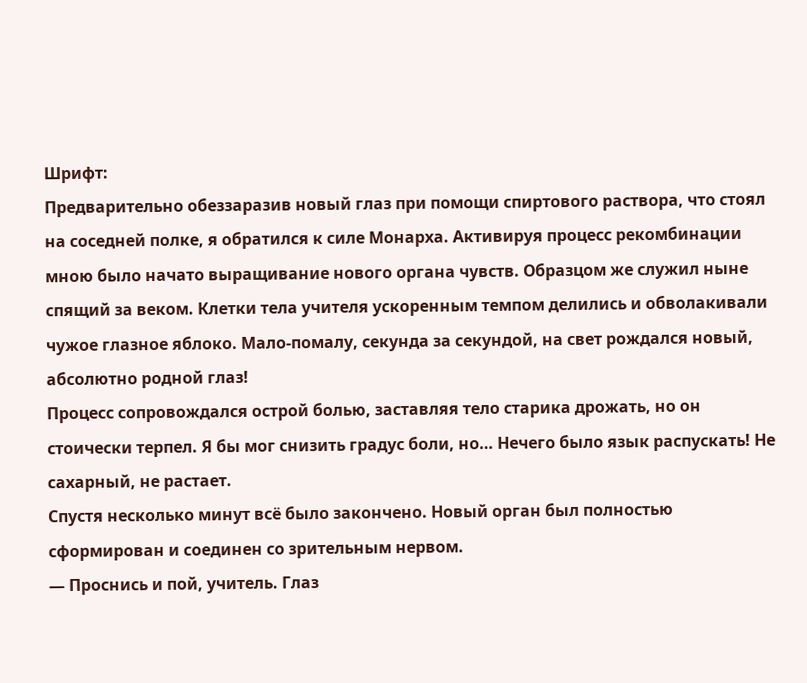Шрифт:
Предварительно обеззаразив новый глаз при помощи спиртового раствора, что стоял на соседней полке, я обратился к силе Монарха. Активируя процесс рекомбинации мною было начато выращивание нового органа чувств. Образцом же служил ныне спящий за веком. Клетки тела учителя ускоренным темпом делились и обволакивали чужое глазное яблоко. Мало-помалу, секунда за секундой, на свет рождался новый, абсолютно родной глаз!
Процесс сопровождался острой болью, заставляя тело старика дрожать, но он стоически терпел. Я бы мог снизить градус боли, но… Нечего было язык распускать! Не сахарный, не растает.
Спустя несколько минут всё было закончено. Новый орган был полностью сформирован и соединен со зрительным нервом.
— Проснись и пой, учитель. Глаз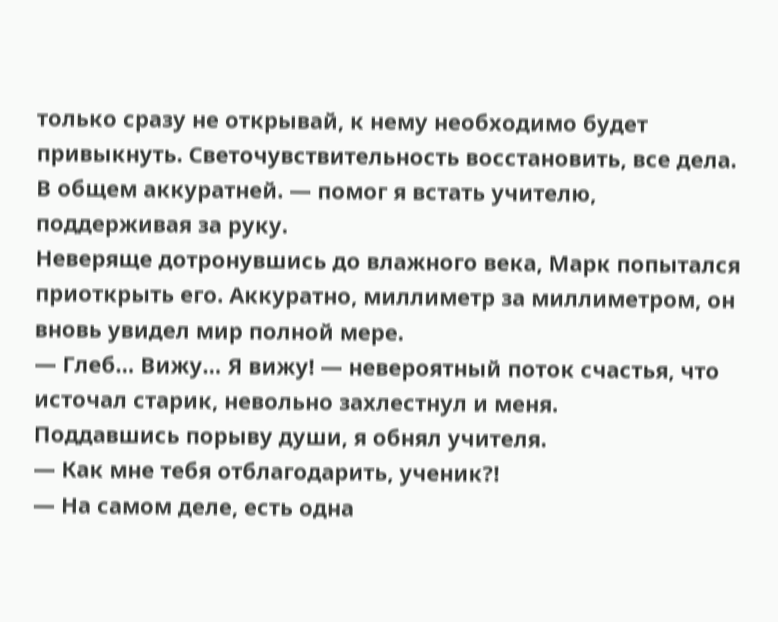только сразу не открывай, к нему необходимо будет привыкнуть. Светочувствительность восстановить, все дела. В общем аккуратней. — помог я встать учителю, поддерживая за руку.
Неверяще дотронувшись до влажного века, Марк попытался приоткрыть его. Аккуратно, миллиметр за миллиметром, он вновь увидел мир полной мере.
— Глеб… Вижу… Я вижу! — невероятный поток счастья, что источал старик, невольно захлестнул и меня.
Поддавшись порыву души, я обнял учителя.
— Как мне тебя отблагодарить, ученик?!
— На самом деле, есть одна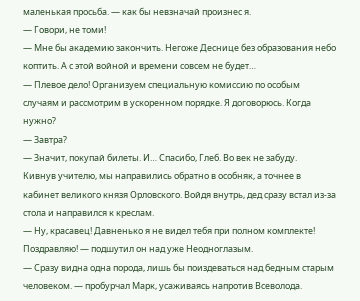маленькая просьба. — как бы невзначай произнес я.
— Говори, не томи!
— Мне бы академию закончить. Негоже Деснице без образования небо коптить. А с этой войной и времени совсем не будет…
— Плевое дело! Организуем специальную комиссию по особым случаям и рассмотрим в ускоренном порядке. Я договорюсь. Когда нужно?
— Завтра?
— Значит, покупай билеты. И… Спасибо, Глеб. Во век не забуду.
Кивнув учителю, мы направились обратно в особняк, а точнее в кабинет великого князя Орловского. Войдя внутрь, дед сразу встал из-за стола и направился к креслам.
— Ну, красавец! Давненько я не видел тебя при полном комплекте! Поздравляю! — подшутил он над уже Неодноглазым.
— Сразу видна одна порода, лишь бы поиздеваться над бедным старым человеком. — пробурчал Марк, усаживаясь напротив Всеволода.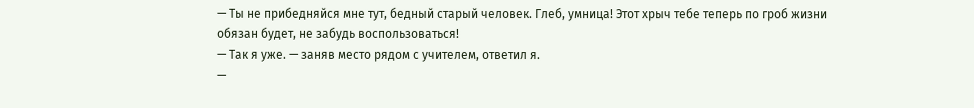— Ты не прибедняйся мне тут, бедный старый человек. Глеб, умница! Этот хрыч тебе теперь по гроб жизни обязан будет, не забудь воспользоваться!
— Так я уже. — заняв место рядом с учителем, ответил я.
—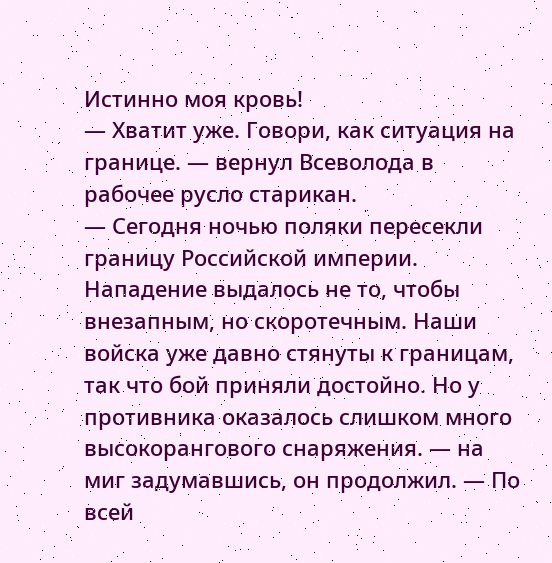Истинно моя кровь!
— Хватит уже. Говори, как ситуация на границе. — вернул Всеволода в рабочее русло старикан.
— Сегодня ночью поляки пересекли границу Российской империи. Нападение выдалось не то, чтобы внезапным, но скоротечным. Наши войска уже давно стянуты к границам, так что бой приняли достойно. Но у противника оказалось слишком много высокорангового снаряжения. — на миг задумавшись, он продолжил. — По всей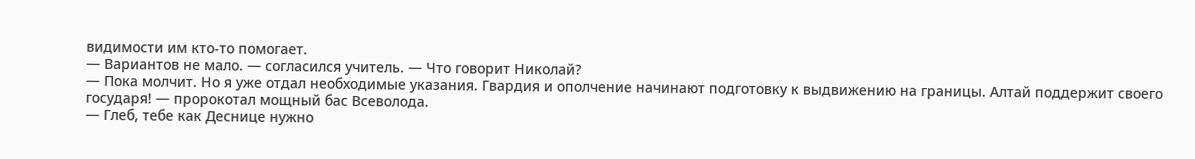видимости им кто-то помогает.
— Вариантов не мало. — согласился учитель. — Что говорит Николай?
— Пока молчит. Но я уже отдал необходимые указания. Гвардия и ополчение начинают подготовку к выдвижению на границы. Алтай поддержит своего государя! — пророкотал мощный бас Всеволода.
— Глеб, тебе как Деснице нужно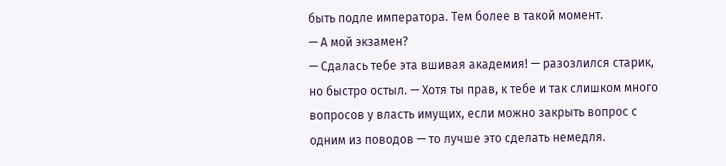быть подле императора. Тем более в такой момент.
— А мой экзамен?
— Сдалась тебе эта вшивая академия! — разозлился старик, но быстро остыл. — Хотя ты прав, к тебе и так слишком много вопросов у власть имущих, если можно закрыть вопрос с одним из поводов — то лучше это сделать немедля.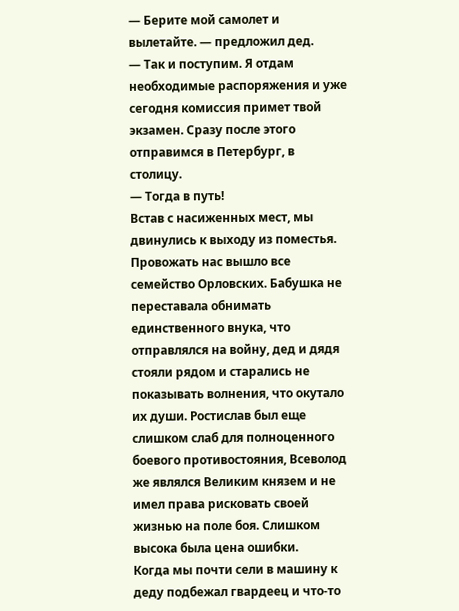— Берите мой самолет и вылетайте. — предложил дед.
— Так и поступим. Я отдам необходимые распоряжения и уже сегодня комиссия примет твой экзамен. Сразу после этого отправимся в Петербург, в столицу.
— Тогда в путь!
Встав с насиженных мест, мы двинулись к выходу из поместья. Провожать нас вышло все семейство Орловских. Бабушка не переставала обнимать единственного внука, что отправлялся на войну, дед и дядя стояли рядом и старались не показывать волнения, что окутало их души. Ростислав был еще слишком слаб для полноценного боевого противостояния, Всеволод же являлся Великим князем и не имел права рисковать своей жизнью на поле боя. Слишком высока была цена ошибки.
Когда мы почти сели в машину к деду подбежал гвардеец и что-то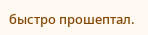быстро прошептал.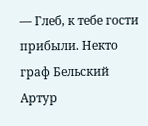— Глеб, к тебе гости прибыли. Некто граф Бельский Артур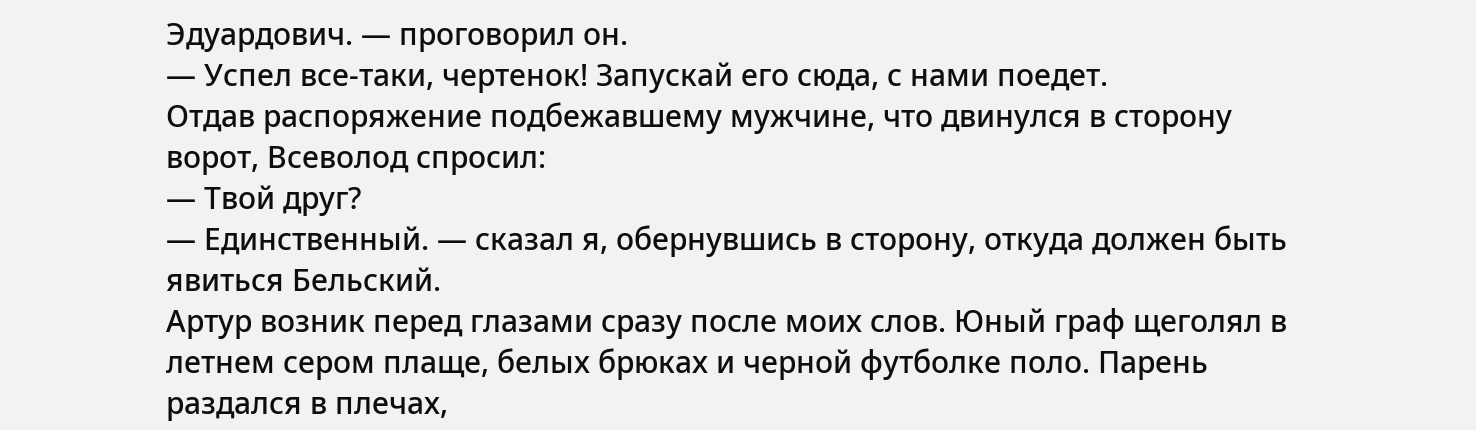Эдуардович. — проговорил он.
— Успел все-таки, чертенок! Запускай его сюда, с нами поедет.
Отдав распоряжение подбежавшему мужчине, что двинулся в сторону ворот, Всеволод спросил:
— Твой друг?
— Единственный. — сказал я, обернувшись в сторону, откуда должен быть явиться Бельский.
Артур возник перед глазами сразу после моих слов. Юный граф щеголял в летнем сером плаще, белых брюках и черной футболке поло. Парень раздался в плечах,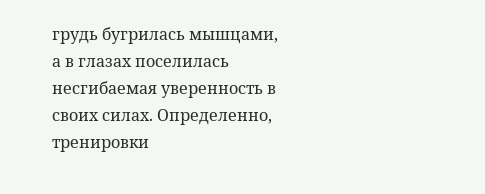грудь бугрилась мышцами, а в глазах поселилась несгибаемая уверенность в своих силах. Определенно, тренировки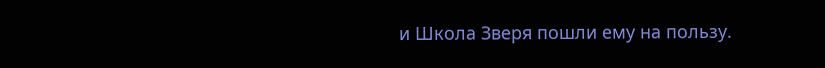и Школа Зверя пошли ему на пользу.